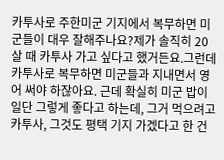카투사로 주한미군 기지에서 복무하면 미군들이 대우 잘해주나요?제가 솔직히 20살 때 카투사 가고 싶다고 했거든요.그런데 카투사로 복무하면 미군들과 지내면서 영어 써야 하잖아요. 근데 확실히 미군 밥이 일단 그렇게 좋다고 하는데, 그거 먹으려고 카투사, 그것도 평택 기지 가겠다고 한 건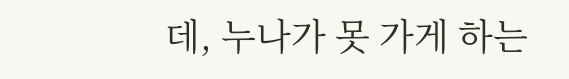데, 누나가 못 가게 하는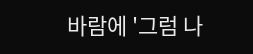바람에 '그럼 나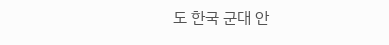도 한국 군대 안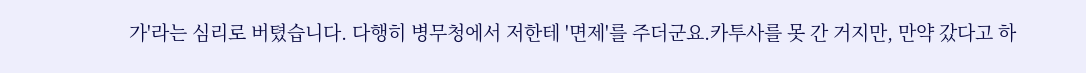가'라는 심리로 버텼습니다. 다행히 병무청에서 저한테 '면제'를 주더군요.카투사를 못 간 거지만, 만약 갔다고 하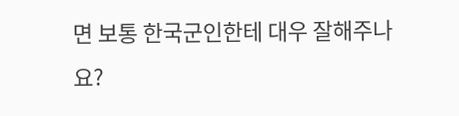면 보통 한국군인한테 대우 잘해주나요?